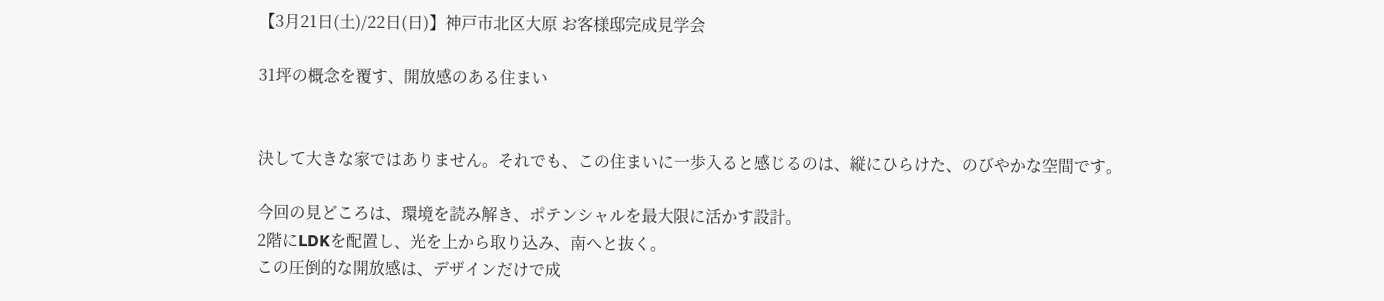【3月21日(土)/22日(日)】神戸市北区大原 お客様邸完成見学会

31坪の概念を覆す、開放感のある住まい


決して大きな家ではありません。それでも、この住まいに一歩入ると感じるのは、縦にひらけた、のびやかな空間です。

今回の見どころは、環境を読み解き、ポテンシャルを最大限に活かす設計。
2階にLDKを配置し、光を上から取り込み、南へと抜く。
この圧倒的な開放感は、デザインだけで成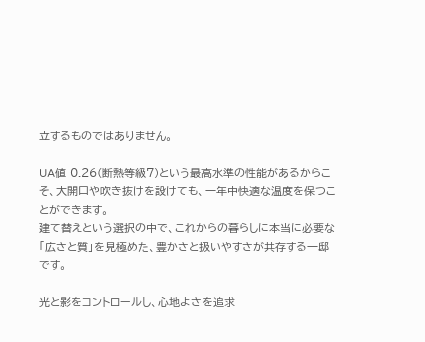立するものではありません。

UA値 0.26(断熱等級7)という最高水準の性能があるからこそ、大開口や吹き抜けを設けても、一年中快適な温度を保つことができます。
建て替えという選択の中で、これからの暮らしに本当に必要な「広さと質」を見極めた、豊かさと扱いやすさが共存する一邸です。

光と影をコントロールし、心地よさを追求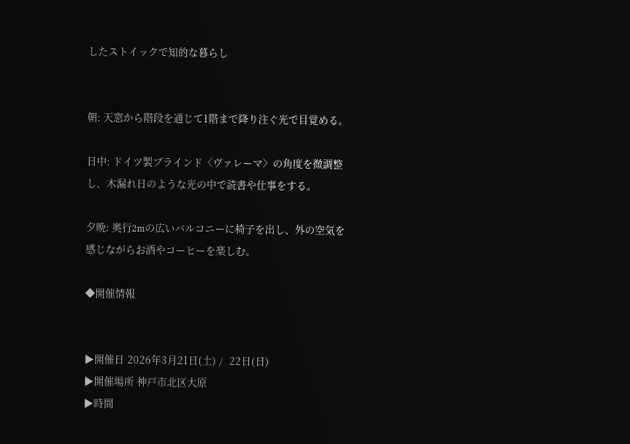したストイックで知的な暮らし


朝: 天窓から階段を通じて1階まで降り注ぐ光で目覚める。

日中: ドイツ製ブラインド〈ヴァレーマ〉の角度を微調整し、木漏れ日のような光の中で読書や仕事をする。

夕晩: 奥行2mの広いバルコニーに椅子を出し、外の空気を感じながらお酒やコーヒーを楽しむ。

◆開催情報


▶開催日 2026年3月21日(土) /  22日(日)
▶開催場所 神戸市北区大原
▶時間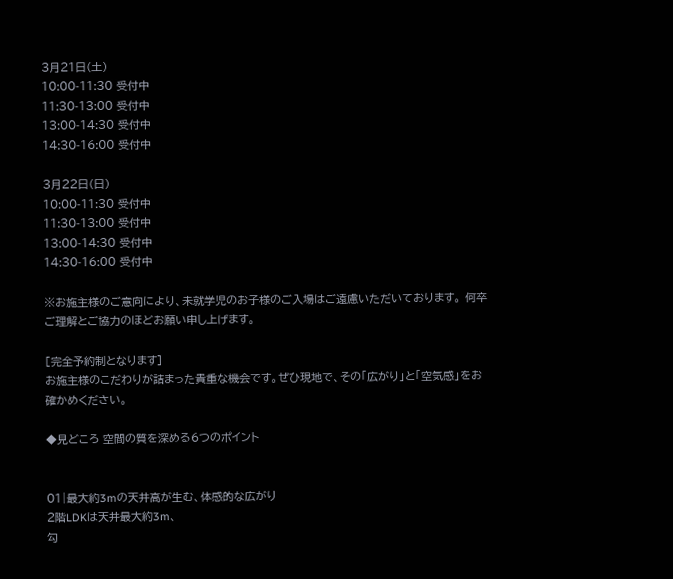3月21日(土)
10:00-11:30 受付中
11:30-13:00 受付中
13:00-14:30 受付中
14:30-16:00 受付中

3月22日(日)
10:00-11:30 受付中
11:30-13:00 受付中
13:00-14:30 受付中
14:30-16:00 受付中

※お施主様のご意向により、未就学児のお子様のご入場はご遠慮いただいております。 何卒ご理解とご協力のほどお願い申し上げます。

[完全予約制となります]
お施主様のこだわりが詰まった貴重な機会です。ぜひ現地で、その「広がり」と「空気感」をお確かめください。

◆見どころ 空間の質を深める6つのポイント


01|最大約3mの天井高が生む、体感的な広がり
2階LDKは天井最大約3m、
勾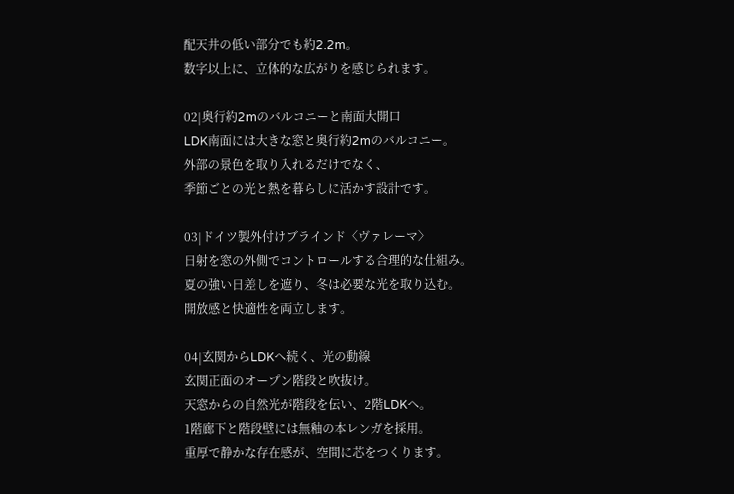配天井の低い部分でも約2.2m。
数字以上に、立体的な広がりを感じられます。

02|奥行約2mのバルコニーと南面大開口
LDK南面には大きな窓と奥行約2mのバルコニー。
外部の景色を取り入れるだけでなく、
季節ごとの光と熱を暮らしに活かす設計です。

03|ドイツ製外付けブラインド〈ヴァレーマ〉
日射を窓の外側でコントロールする合理的な仕組み。
夏の強い日差しを遮り、冬は必要な光を取り込む。
開放感と快適性を両立します。

04|玄関からLDKへ続く、光の動線
玄関正面のオープン階段と吹抜け。
天窓からの自然光が階段を伝い、2階LDKへ。
1階廊下と階段壁には無釉の本レンガを採用。
重厚で静かな存在感が、空間に芯をつくります。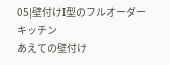05|壁付けI型のフルオーダーキッチン
あえての壁付け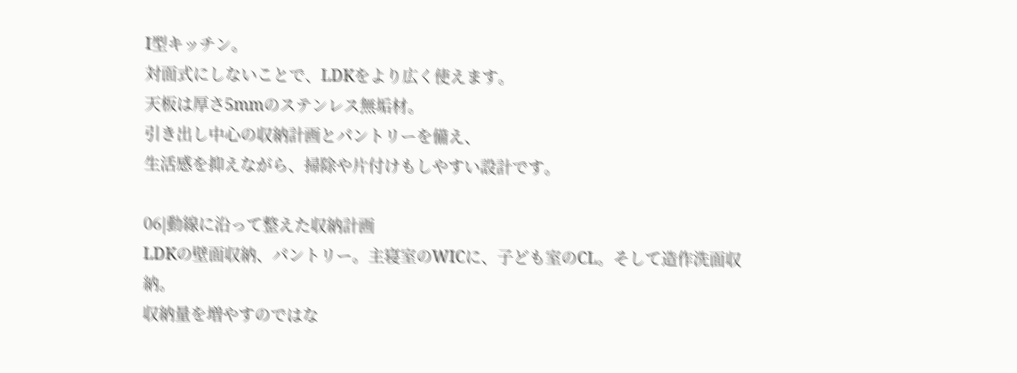I型キッチン。
対面式にしないことで、LDKをより広く使えます。
天板は厚さ5mmのステンレス無垢材。
引き出し中心の収納計画とパントリーを備え、
生活感を抑えながら、掃除や片付けもしやすい設計です。

06|動線に沿って整えた収納計画
LDKの壁面収納、パントリー。主寝室のWICに、子ども室のCL。そして造作洗面収納。
収納量を増やすのではな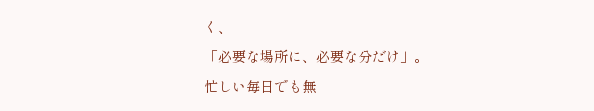く、
「必要な場所に、必要な分だけ」。
忙しい毎日でも無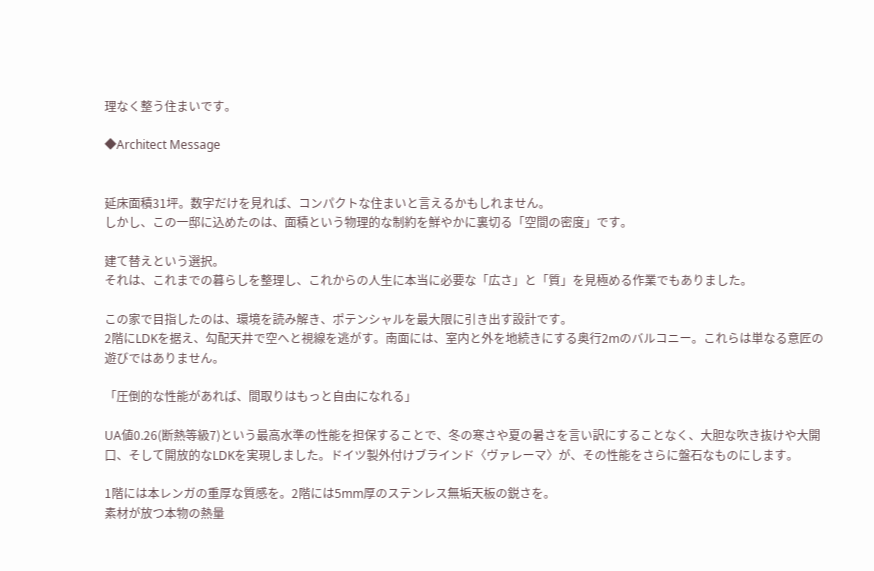理なく整う住まいです。

◆Architect Message


延床面積31坪。数字だけを見れば、コンパクトな住まいと言えるかもしれません。
しかし、この一邸に込めたのは、面積という物理的な制約を鮮やかに裏切る「空間の密度」です。

建て替えという選択。
それは、これまでの暮らしを整理し、これからの人生に本当に必要な「広さ」と「質」を見極める作業でもありました。

この家で目指したのは、環境を読み解き、ポテンシャルを最大限に引き出す設計です。
2階にLDKを据え、勾配天井で空へと視線を逃がす。南面には、室内と外を地続きにする奥行2mのバルコニー。これらは単なる意匠の遊びではありません。

「圧倒的な性能があれば、間取りはもっと自由になれる」

UA値0.26(断熱等級7)という最高水準の性能を担保することで、冬の寒さや夏の暑さを言い訳にすることなく、大胆な吹き抜けや大開口、そして開放的なLDKを実現しました。ドイツ製外付けブラインド〈ヴァレーマ〉が、その性能をさらに盤石なものにします。

1階には本レンガの重厚な質感を。2階には5mm厚のステンレス無垢天板の鋭さを。
素材が放つ本物の熱量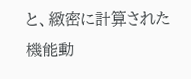と、緻密に計算された機能動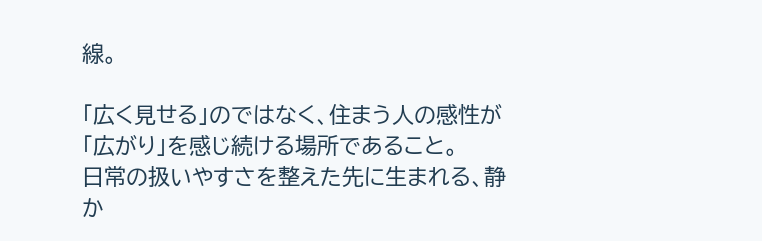線。

「広く見せる」のではなく、住まう人の感性が「広がり」を感じ続ける場所であること。
日常の扱いやすさを整えた先に生まれる、静か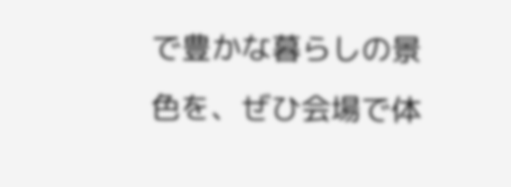で豊かな暮らしの景色を、ぜひ会場で体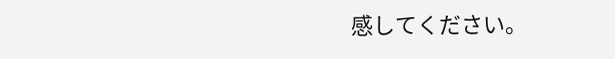感してください。